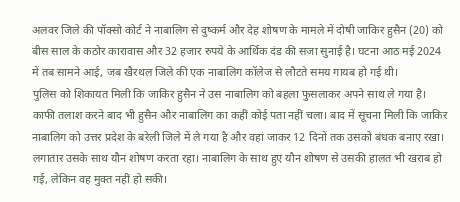अलवर जिले की पॉक्सो कोर्ट ने नाबालिग से दुष्कर्म और देह शोषण के मामले में दोषी जाकिर हुसैन (20) को बीस साल के कठोर कारावास और 32 हजार रुपये के आर्थिक दंड की सजा सुनाई है। घटना आठ मई 2024 में तब सामने आई, जब खैरथल जिले की एक नाबालिग कॉलेज से लौटते समय गायब हो गई थी।
पुलिस को शिकायत मिली कि जाकिर हुसैन ने उस नाबालिग को बहला फुसलाकर अपने साथ ले गया है। काफी तलाश करने बाद भी हुसैन और नाबालिग का कहीं कोई पता नहीं चला। बाद में सूचना मिली कि जाकिर नाबालिग को उत्तर प्रदेश के बरेली जिले में ले गया है और वहां जाकर 12 दिनों तक उसको बंधक बनाए रखा। लगातार उसके साथ यौन शोषण करता रहा। नाबालिग के साथ हुए यौन शोषण से उसकी हालत भी खराब हो गई, लेकिन वह मुक्त नहीं हो सकी।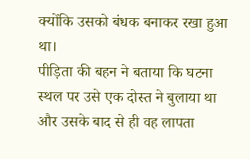क्योंकि उसको बंधक बनाकर रखा हुआ था।
पीड़िता की बहन ने बताया कि घटना स्थल पर उसे एक दोस्त ने बुलाया था और उसके बाद से ही वह लापता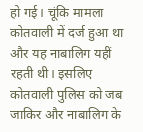हो गई। चूंकि मामला कोतवाली में दर्ज हुआ था और यह नाबालिग यहीं रहती थी। इसलिए कोतवाली पुलिस को जब जाकिर और नाबालिग के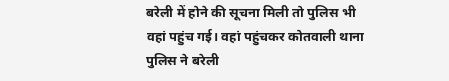बरेली में होने की सूचना मिली तो पुलिस भी वहां पहुंच गई। वहां पहुंचकर कोतवाली थाना पुलिस ने बरेली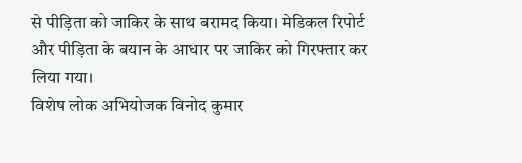से पीड़िता को जाकिर के साथ बरामद किया। मेडिकल रिपोर्ट और पीड़िता के बयान के आधार पर जाकिर को गिरफ्तार कर लिया गया।
विशेष लोक अभियोजक विनोद कुमार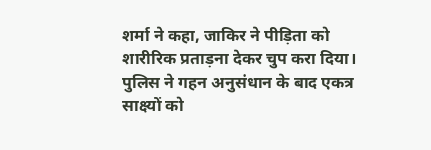शर्मा ने कहा, जाकिर ने पीड़िता को शारीरिक प्रताड़ना देकर चुप करा दिया। पुलिस ने गहन अनुसंधान के बाद एकत्र साक्ष्यों को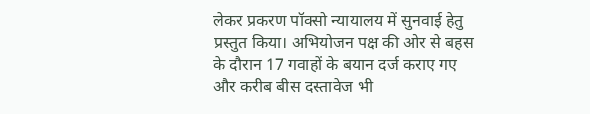लेकर प्रकरण पॉक्सो न्यायालय में सुनवाई हेतु प्रस्तुत किया। अभियोजन पक्ष की ओर से बहस के दौरान 17 गवाहों के बयान दर्ज कराए गए और करीब बीस दस्तावेज भी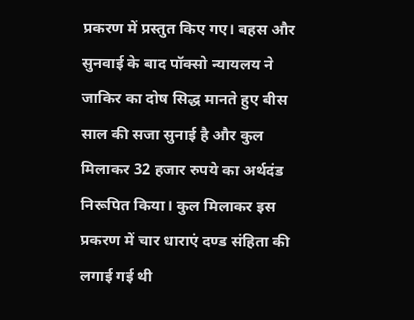प्रकरण में प्रस्तुत किए गए। बहस और सुनवाई के बाद पॉक्सो न्यायलय ने जाकिर का दोष सिद्ध मानते हुए बीस साल की सजा सुनाई है और कुल मिलाकर 32 हजार रुपये का अर्थदंड निरूपित किया। कुल मिलाकर इस प्रकरण में चार धाराएं दण्ड संहिता की लगाई गई थी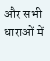और सभी धाराओं में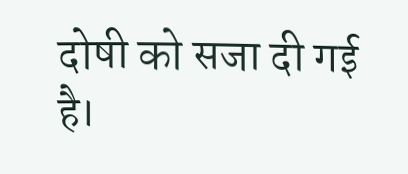दोषी को सजा दी गई है।